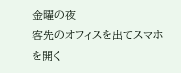金曜の夜
客先のオフィスを出てスマホを開く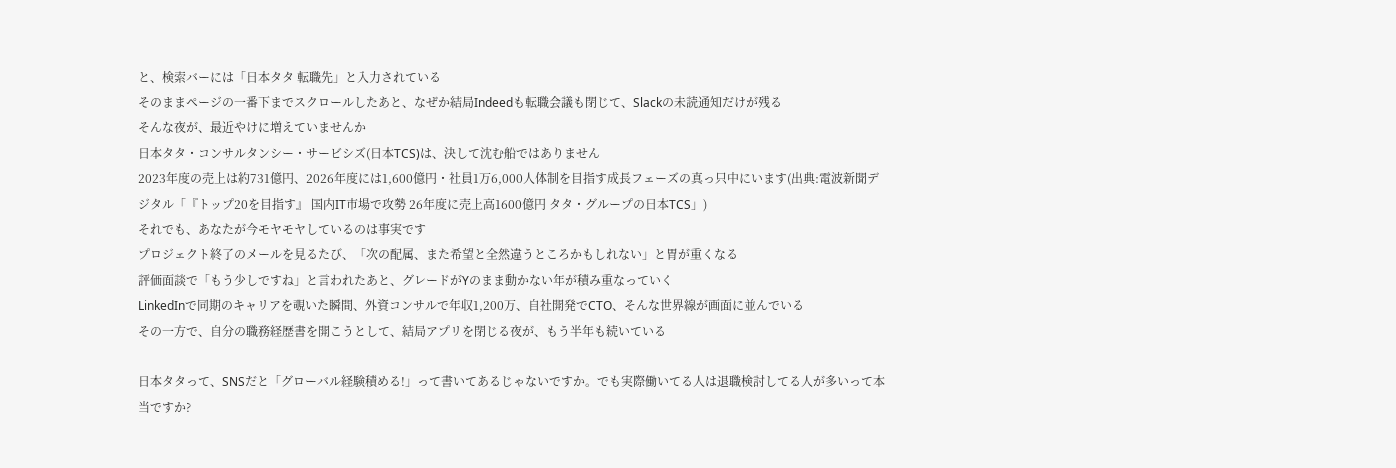と、検索バーには「日本タタ 転職先」と入力されている
そのままページの一番下までスクロールしたあと、なぜか結局Indeedも転職会議も閉じて、Slackの未読通知だけが残る
そんな夜が、最近やけに増えていませんか
日本タタ・コンサルタンシー・サービシズ(日本TCS)は、決して沈む船ではありません
2023年度の売上は約731億円、2026年度には1,600億円・社員1万6,000人体制を目指す成長フェーズの真っ只中にいます(出典:電波新聞デジタル「『トップ20を目指す』 国内IT市場で攻勢 26年度に売上高1600億円 タタ・グループの日本TCS」)
それでも、あなたが今モヤモヤしているのは事実です
プロジェクト終了のメールを見るたび、「次の配属、また希望と全然違うところかもしれない」と胃が重くなる
評価面談で「もう少しですね」と言われたあと、グレードがYのまま動かない年が積み重なっていく
LinkedInで同期のキャリアを覗いた瞬間、外資コンサルで年収1,200万、自社開発でCTO、そんな世界線が画面に並んでいる
その一方で、自分の職務経歴書を開こうとして、結局アプリを閉じる夜が、もう半年も続いている

日本タタって、SNSだと「グローバル経験積める!」って書いてあるじゃないですか。でも実際働いてる人は退職検討してる人が多いって本当ですか?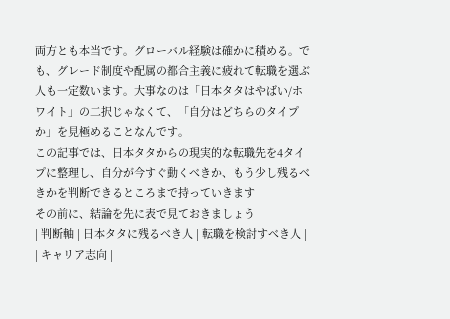両方とも本当です。グローバル経験は確かに積める。でも、グレード制度や配属の都合主義に疲れて転職を選ぶ人も一定数います。大事なのは「日本タタはやばい/ホワイト」の二択じゃなくて、「自分はどちらのタイプか」を見極めることなんです。
この記事では、日本タタからの現実的な転職先を4タイプに整理し、自分が今すぐ動くべきか、もう少し残るべきかを判断できるところまで持っていきます
その前に、結論を先に表で見ておきましょう
| 判断軸 | 日本タタに残るべき人 | 転職を検討すべき人 |
| キャリア志向 |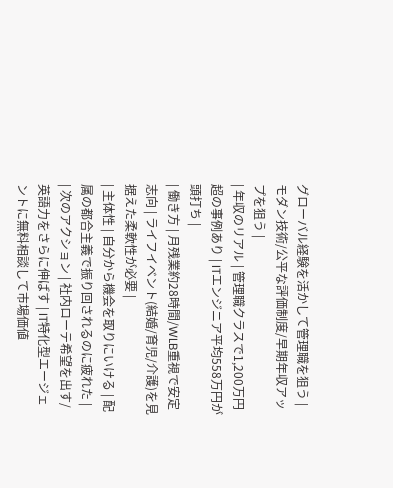グローバル経験を活かして管理職を狙う | モダン技術/公平な評価制度/早期年収アップを狙う |
| 年収のリアル | 管理職クラスで1,200万円超の事例あり | ITエンジニア平均558万円が頭打ち |
| 働き方 | 月残業約28時間/WLB重視で安定志向 | ライフイベント(結婚/育児/介護)を見据えた柔軟性が必要 |
| 主体性 | 自分から機会を取りにいける | 配属の都合主義で振り回されるのに疲れた |
| 次のアクション | 社内ローテ希望を出す/英語力をさらに伸ばす | IT特化型エージェントに無料相談して市場価値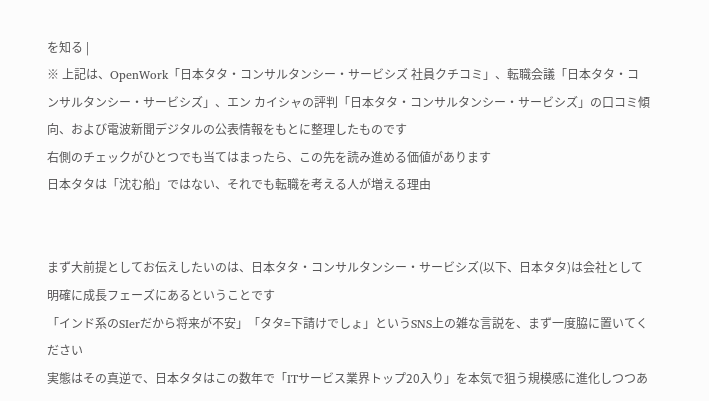を知る |
※ 上記は、OpenWork「日本タタ・コンサルタンシー・サービシズ 社員クチコミ」、転職会議「日本タタ・コンサルタンシー・サービシズ」、エン カイシャの評判「日本タタ・コンサルタンシー・サービシズ」の口コミ傾向、および電波新聞デジタルの公表情報をもとに整理したものです
右側のチェックがひとつでも当てはまったら、この先を読み進める価値があります
日本タタは「沈む船」ではない、それでも転職を考える人が増える理由


まず大前提としてお伝えしたいのは、日本タタ・コンサルタンシー・サービシズ(以下、日本タタ)は会社として明確に成長フェーズにあるということです
「インド系のSIerだから将来が不安」「タタ=下請けでしょ」というSNS上の雑な言説を、まず一度脇に置いてください
実態はその真逆で、日本タタはこの数年で「ITサービス業界トップ20入り」を本気で狙う規模感に進化しつつあ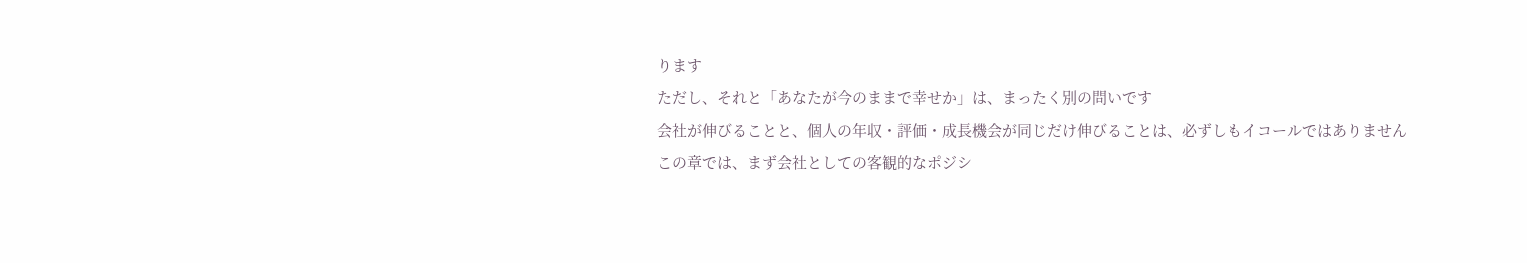ります
ただし、それと「あなたが今のままで幸せか」は、まったく別の問いです
会社が伸びることと、個人の年収・評価・成長機会が同じだけ伸びることは、必ずしもイコールではありません
この章では、まず会社としての客観的なポジシ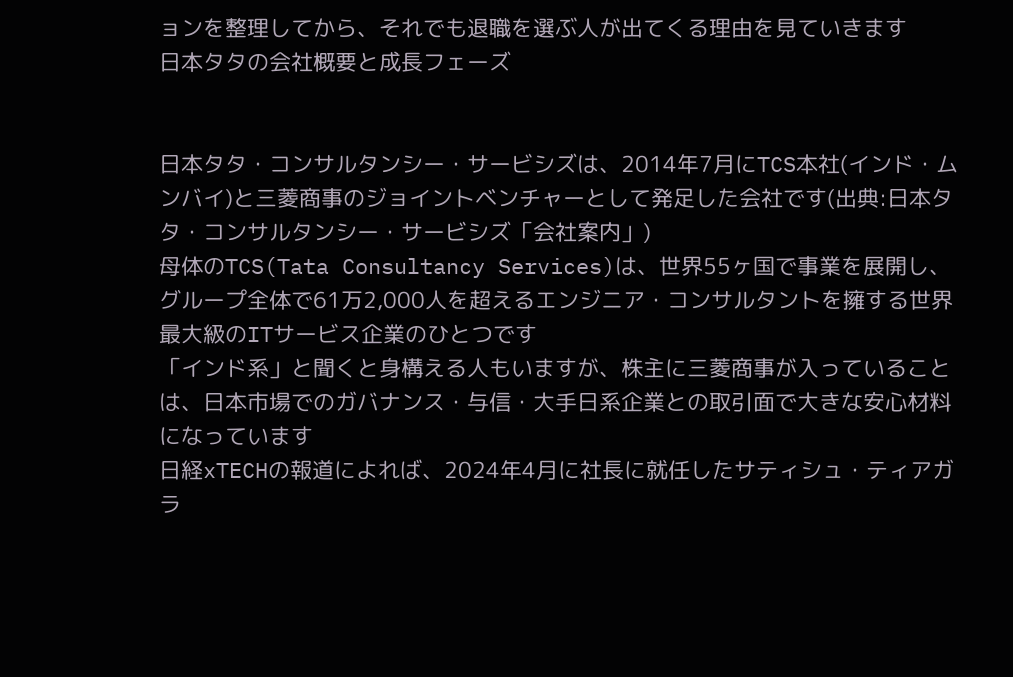ョンを整理してから、それでも退職を選ぶ人が出てくる理由を見ていきます
日本タタの会社概要と成長フェーズ


日本タタ・コンサルタンシー・サービシズは、2014年7月にTCS本社(インド・ムンバイ)と三菱商事のジョイントベンチャーとして発足した会社です(出典:日本タタ・コンサルタンシー・サービシズ「会社案内」)
母体のTCS(Tata Consultancy Services)は、世界55ヶ国で事業を展開し、グループ全体で61万2,000人を超えるエンジニア・コンサルタントを擁する世界最大級のITサービス企業のひとつです
「インド系」と聞くと身構える人もいますが、株主に三菱商事が入っていることは、日本市場でのガバナンス・与信・大手日系企業との取引面で大きな安心材料になっています
日経xTECHの報道によれば、2024年4月に社長に就任したサティシュ・ティアガラ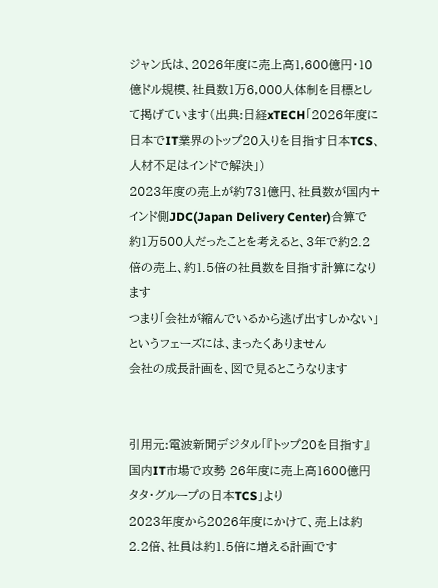ジャン氏は、2026年度に売上高1,600億円・10億ドル規模、社員数1万6,000人体制を目標として掲げています(出典:日経xTECH「2026年度に日本でIT業界のトップ20入りを目指す日本TCS、人材不足はインドで解決」)
2023年度の売上が約731億円、社員数が国内+インド側JDC(Japan Delivery Center)合算で約1万500人だったことを考えると、3年で約2.2倍の売上、約1.5倍の社員数を目指す計算になります
つまり「会社が縮んでいるから逃げ出すしかない」というフェーズには、まったくありません
会社の成長計画を、図で見るとこうなります


引用元:電波新聞デジタル「『トップ20を目指す』 国内IT市場で攻勢 26年度に売上高1600億円 タタ・グループの日本TCS」より
2023年度から2026年度にかけて、売上は約2.2倍、社員は約1.5倍に増える計画です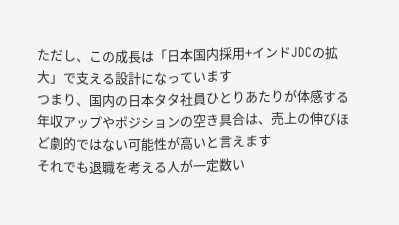ただし、この成長は「日本国内採用+インドJDCの拡大」で支える設計になっています
つまり、国内の日本タタ社員ひとりあたりが体感する年収アップやポジションの空き具合は、売上の伸びほど劇的ではない可能性が高いと言えます
それでも退職を考える人が一定数い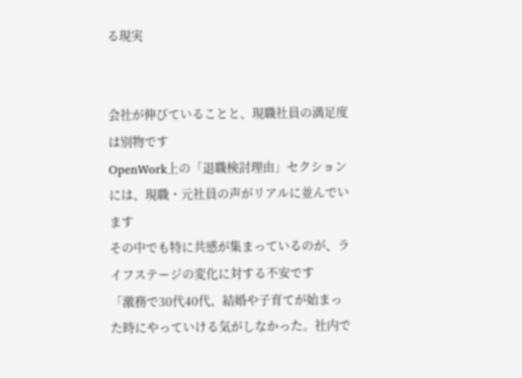る現実


会社が伸びていることと、現職社員の満足度は別物です
OpenWork上の「退職検討理由」セクションには、現職・元社員の声がリアルに並んでいます
その中でも特に共感が集まっているのが、ライフステージの変化に対する不安です
「激務で30代40代、結婚や子育てが始まった時にやっていける気がしなかった。社内で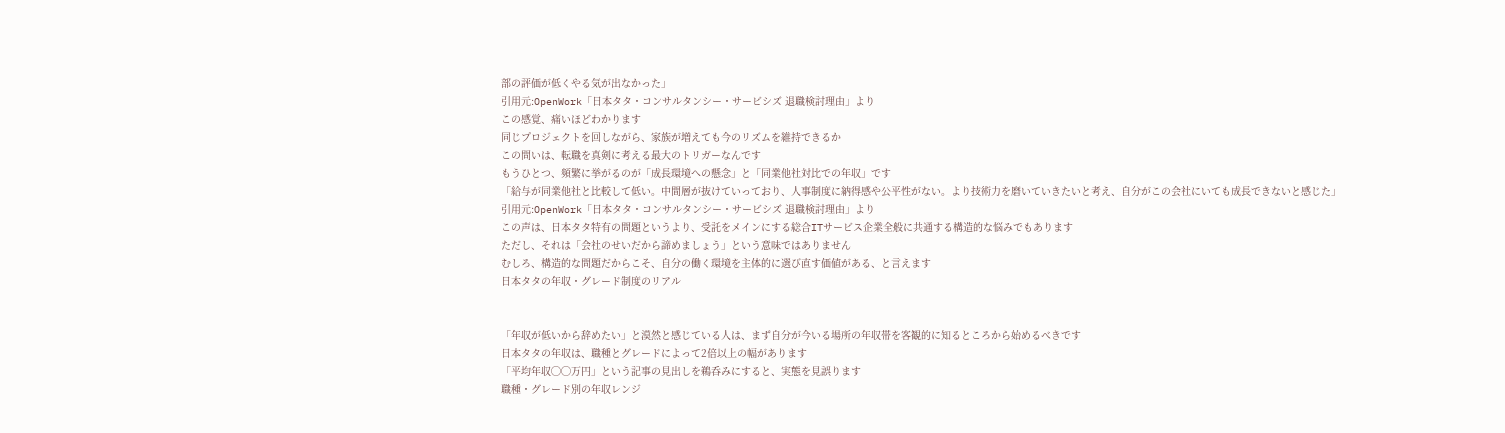部の評価が低くやる気が出なかった」
引用元:OpenWork「日本タタ・コンサルタンシー・サービシズ 退職検討理由」より
この感覚、痛いほどわかります
同じプロジェクトを回しながら、家族が増えても今のリズムを維持できるか
この問いは、転職を真剣に考える最大のトリガーなんです
もうひとつ、頻繁に挙がるのが「成長環境への懸念」と「同業他社対比での年収」です
「給与が同業他社と比較して低い。中間層が抜けていっており、人事制度に納得感や公平性がない。より技術力を磨いていきたいと考え、自分がこの会社にいても成長できないと感じた」
引用元:OpenWork「日本タタ・コンサルタンシー・サービシズ 退職検討理由」より
この声は、日本タタ特有の問題というより、受託をメインにする総合ITサービス企業全般に共通する構造的な悩みでもあります
ただし、それは「会社のせいだから諦めましょう」という意味ではありません
むしろ、構造的な問題だからこそ、自分の働く環境を主体的に選び直す価値がある、と言えます
日本タタの年収・グレード制度のリアル


「年収が低いから辞めたい」と漠然と感じている人は、まず自分が今いる場所の年収帯を客観的に知るところから始めるべきです
日本タタの年収は、職種とグレードによって2倍以上の幅があります
「平均年収◯◯万円」という記事の見出しを鵜呑みにすると、実態を見誤ります
職種・グレード別の年収レンジ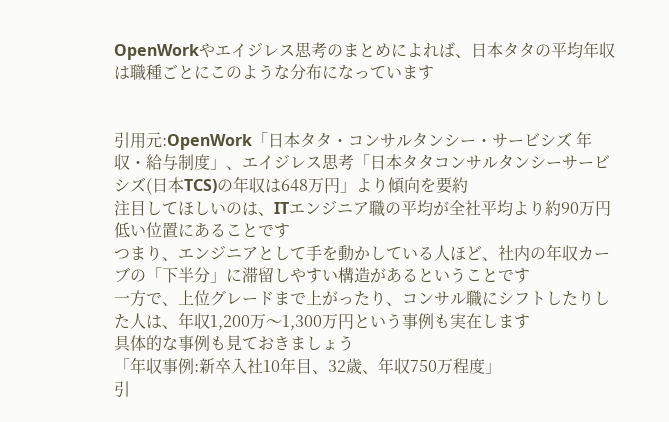OpenWorkやエイジレス思考のまとめによれば、日本タタの平均年収は職種ごとにこのような分布になっています


引用元:OpenWork「日本タタ・コンサルタンシー・サービシズ 年収・給与制度」、エイジレス思考「日本タタコンサルタンシーサービシズ(日本TCS)の年収は648万円」より傾向を要約
注目してほしいのは、ITエンジニア職の平均が全社平均より約90万円低い位置にあることです
つまり、エンジニアとして手を動かしている人ほど、社内の年収カーブの「下半分」に滞留しやすい構造があるということです
一方で、上位グレードまで上がったり、コンサル職にシフトしたりした人は、年収1,200万〜1,300万円という事例も実在します
具体的な事例も見ておきましょう
「年収事例:新卒入社10年目、32歳、年収750万程度」
引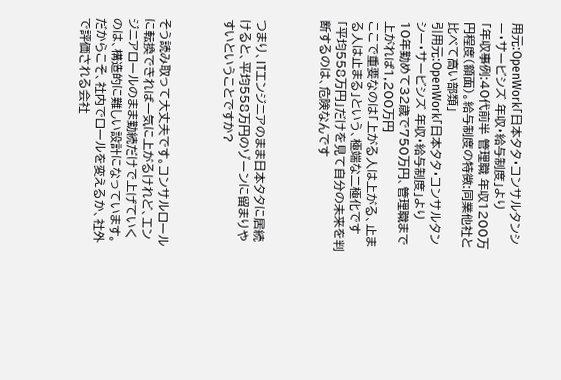用元:OpenWork「日本タタ・コンサルタンシー・サービシズ 年収・給与制度」より
「年収事例:40代前半 管理職 年収1200万円程度(額面)。給与制度の特徴:同業他社と比べて高い部類」
引用元:OpenWork「日本タタ・コンサルタンシー・サービシズ 年収・給与制度」より
10年勤めて32歳で750万円、管理職まで上がれば1,200万円
ここで重要なのは「上がる人は上がる、止まる人は止まる」という、極端な二極化です
「平均558万円」だけを見て自分の未来を判断するのは、危険なんです



つまり、ITエンジニアのまま日本タタに居続けると、平均558万円のゾーンに留まりやすいということですか?



そう読み取って大丈夫です。コンサルロールに転換できれば一気に上がるけれど、エンジニアロールのまま勤続だけで上げていくのは、構造的に難しい設計になっています。だからこそ、社内でロールを変えるか、社外で評価される会社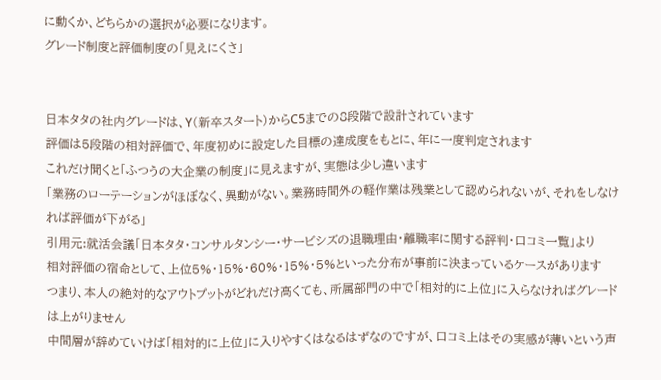に動くか、どちらかの選択が必要になります。
グレード制度と評価制度の「見えにくさ」


日本タタの社内グレードは、Y(新卒スタート)からC5までの8段階で設計されています
評価は5段階の相対評価で、年度初めに設定した目標の達成度をもとに、年に一度判定されます
これだけ聞くと「ふつうの大企業の制度」に見えますが、実態は少し違います
「業務のローテーションがほぼなく、異動がない。業務時間外の軽作業は残業として認められないが、それをしなければ評価が下がる」
引用元:就活会議「日本タタ・コンサルタンシー・サービシズの退職理由・離職率に関する評判・口コミ一覧」より
相対評価の宿命として、上位5%・15%・60%・15%・5%といった分布が事前に決まっているケースがあります
つまり、本人の絶対的なアウトプットがどれだけ高くても、所属部門の中で「相対的に上位」に入らなければグレードは上がりません
中間層が辞めていけば「相対的に上位」に入りやすくはなるはずなのですが、口コミ上はその実感が薄いという声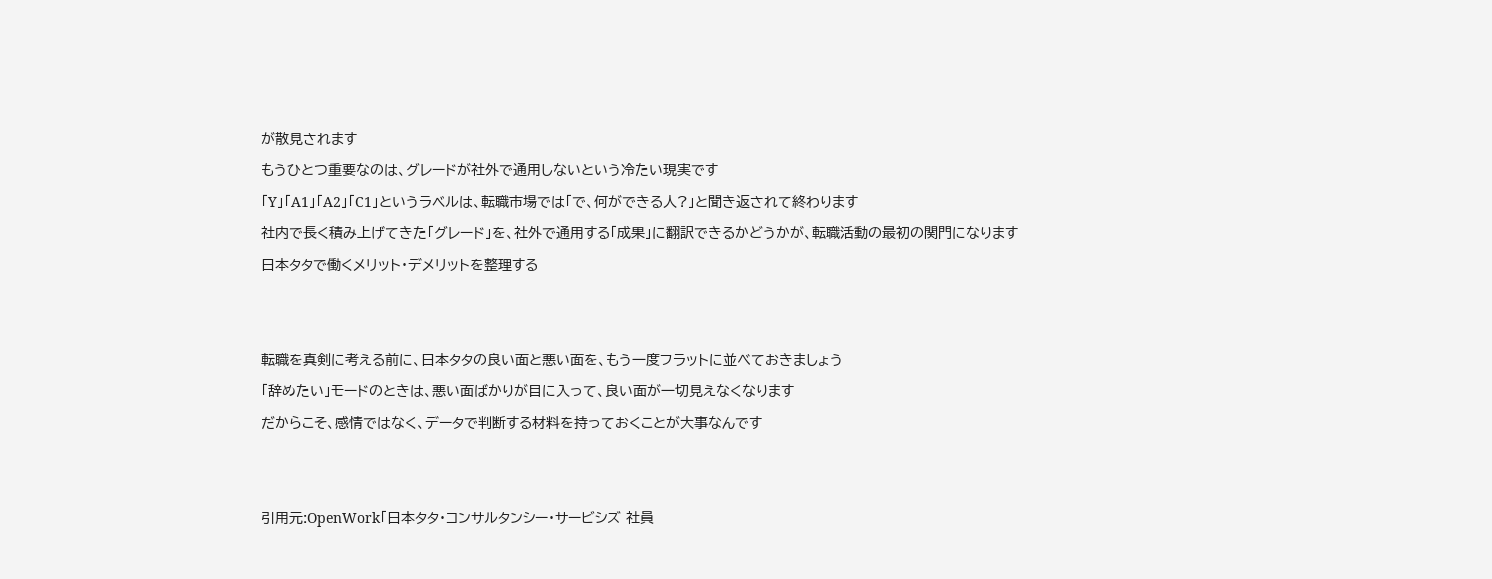が散見されます
もうひとつ重要なのは、グレードが社外で通用しないという冷たい現実です
「Y」「A1」「A2」「C1」というラベルは、転職市場では「で、何ができる人?」と聞き返されて終わります
社内で長く積み上げてきた「グレード」を、社外で通用する「成果」に翻訳できるかどうかが、転職活動の最初の関門になります
日本タタで働くメリット・デメリットを整理する


転職を真剣に考える前に、日本タタの良い面と悪い面を、もう一度フラットに並べておきましょう
「辞めたい」モードのときは、悪い面ばかりが目に入って、良い面が一切見えなくなります
だからこそ、感情ではなく、データで判断する材料を持っておくことが大事なんです


引用元:OpenWork「日本タタ・コンサルタンシー・サービシズ 社員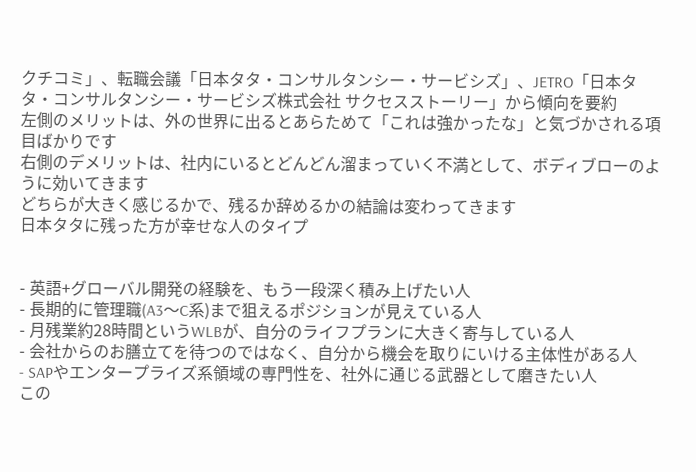クチコミ」、転職会議「日本タタ・コンサルタンシー・サービシズ」、JETRO「日本タタ・コンサルタンシー・サービシズ株式会社 サクセスストーリー」から傾向を要約
左側のメリットは、外の世界に出るとあらためて「これは強かったな」と気づかされる項目ばかりです
右側のデメリットは、社内にいるとどんどん溜まっていく不満として、ボディブローのように効いてきます
どちらが大きく感じるかで、残るか辞めるかの結論は変わってきます
日本タタに残った方が幸せな人のタイプ


- 英語+グローバル開発の経験を、もう一段深く積み上げたい人
- 長期的に管理職(A3〜C系)まで狙えるポジションが見えている人
- 月残業約28時間というWLBが、自分のライフプランに大きく寄与している人
- 会社からのお膳立てを待つのではなく、自分から機会を取りにいける主体性がある人
- SAPやエンタープライズ系領域の専門性を、社外に通じる武器として磨きたい人
この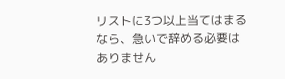リストに3つ以上当てはまるなら、急いで辞める必要はありません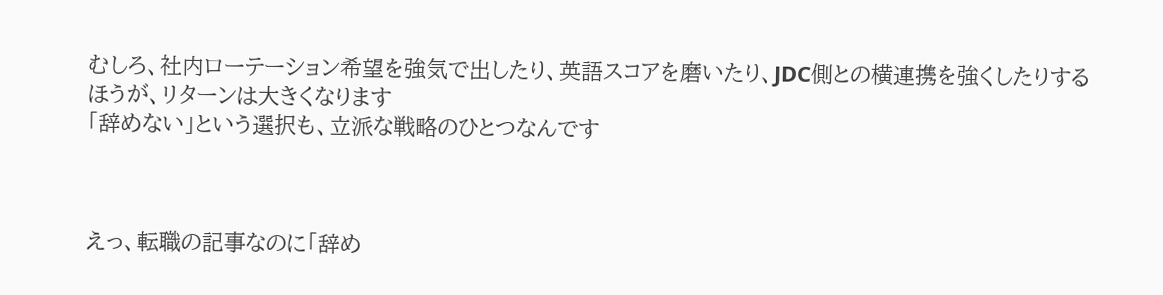むしろ、社内ローテーション希望を強気で出したり、英語スコアを磨いたり、JDC側との横連携を強くしたりするほうが、リターンは大きくなります
「辞めない」という選択も、立派な戦略のひとつなんです



えっ、転職の記事なのに「辞め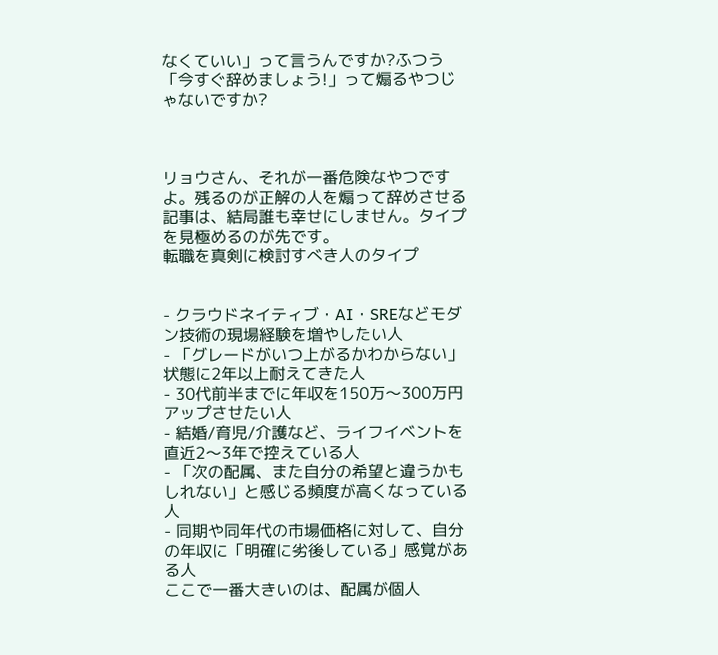なくていい」って言うんですか?ふつう「今すぐ辞めましょう!」って煽るやつじゃないですか?



リョウさん、それが一番危険なやつですよ。残るのが正解の人を煽って辞めさせる記事は、結局誰も幸せにしません。タイプを見極めるのが先です。
転職を真剣に検討すべき人のタイプ


- クラウドネイティブ・AI・SREなどモダン技術の現場経験を増やしたい人
- 「グレードがいつ上がるかわからない」状態に2年以上耐えてきた人
- 30代前半までに年収を150万〜300万円アップさせたい人
- 結婚/育児/介護など、ライフイベントを直近2〜3年で控えている人
- 「次の配属、また自分の希望と違うかもしれない」と感じる頻度が高くなっている人
- 同期や同年代の市場価格に対して、自分の年収に「明確に劣後している」感覚がある人
ここで一番大きいのは、配属が個人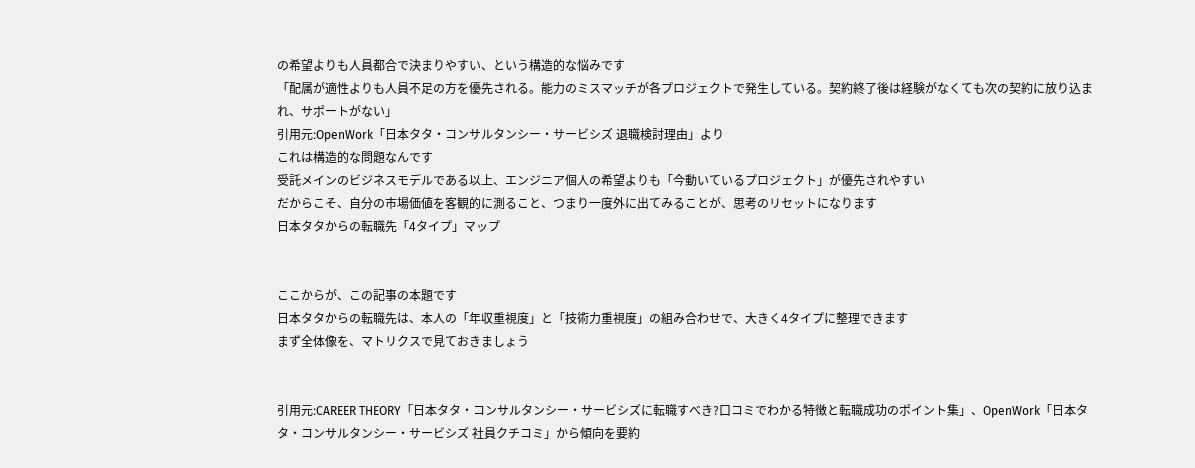の希望よりも人員都合で決まりやすい、という構造的な悩みです
「配属が適性よりも人員不足の方を優先される。能力のミスマッチが各プロジェクトで発生している。契約終了後は経験がなくても次の契約に放り込まれ、サポートがない」
引用元:OpenWork「日本タタ・コンサルタンシー・サービシズ 退職検討理由」より
これは構造的な問題なんです
受託メインのビジネスモデルである以上、エンジニア個人の希望よりも「今動いているプロジェクト」が優先されやすい
だからこそ、自分の市場価値を客観的に測ること、つまり一度外に出てみることが、思考のリセットになります
日本タタからの転職先「4タイプ」マップ


ここからが、この記事の本題です
日本タタからの転職先は、本人の「年収重視度」と「技術力重視度」の組み合わせで、大きく4タイプに整理できます
まず全体像を、マトリクスで見ておきましょう


引用元:CAREER THEORY「日本タタ・コンサルタンシー・サービシズに転職すべき?口コミでわかる特徴と転職成功のポイント集」、OpenWork「日本タタ・コンサルタンシー・サービシズ 社員クチコミ」から傾向を要約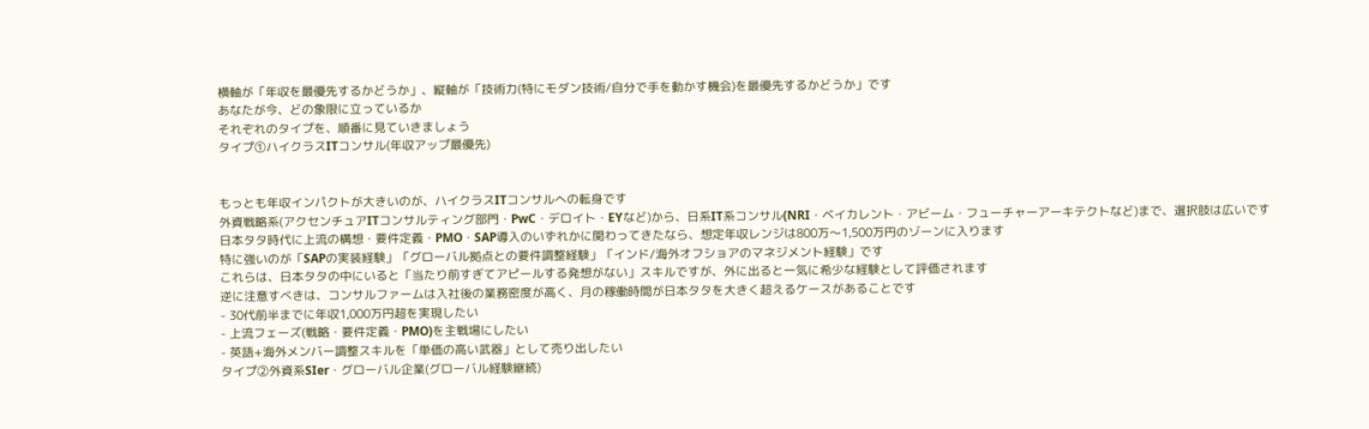横軸が「年収を最優先するかどうか」、縦軸が「技術力(特にモダン技術/自分で手を動かす機会)を最優先するかどうか」です
あなたが今、どの象限に立っているか
それぞれのタイプを、順番に見ていきましょう
タイプ①ハイクラスITコンサル(年収アップ最優先)


もっとも年収インパクトが大きいのが、ハイクラスITコンサルへの転身です
外資戦略系(アクセンチュアITコンサルティング部門・PwC・デロイト・EYなど)から、日系IT系コンサル(NRI・ベイカレント・アビーム・フューチャーアーキテクトなど)まで、選択肢は広いです
日本タタ時代に上流の構想・要件定義・PMO・SAP導入のいずれかに関わってきたなら、想定年収レンジは800万〜1,500万円のゾーンに入ります
特に強いのが「SAPの実装経験」「グローバル拠点との要件調整経験」「インド/海外オフショアのマネジメント経験」です
これらは、日本タタの中にいると「当たり前すぎてアピールする発想がない」スキルですが、外に出ると一気に希少な経験として評価されます
逆に注意すべきは、コンサルファームは入社後の業務密度が高く、月の稼働時間が日本タタを大きく超えるケースがあることです
- 30代前半までに年収1,000万円超を実現したい
- 上流フェーズ(戦略・要件定義・PMO)を主戦場にしたい
- 英語+海外メンバー調整スキルを「単価の高い武器」として売り出したい
タイプ②外資系SIer・グローバル企業(グローバル経験継続)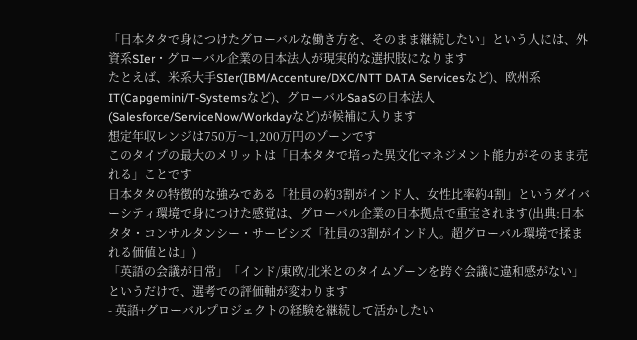「日本タタで身につけたグローバルな働き方を、そのまま継続したい」という人には、外資系SIer・グローバル企業の日本法人が現実的な選択肢になります
たとえば、米系大手SIer(IBM/Accenture/DXC/NTT DATA Servicesなど)、欧州系IT(Capgemini/T-Systemsなど)、グローバルSaaSの日本法人(Salesforce/ServiceNow/Workdayなど)が候補に入ります
想定年収レンジは750万〜1,200万円のゾーンです
このタイプの最大のメリットは「日本タタで培った異文化マネジメント能力がそのまま売れる」ことです
日本タタの特徴的な強みである「社員の約3割がインド人、女性比率約4割」というダイバーシティ環境で身につけた感覚は、グローバル企業の日本拠点で重宝されます(出典:日本タタ・コンサルタンシー・サービシズ「社員の3割がインド人。超グローバル環境で揉まれる価値とは」)
「英語の会議が日常」「インド/東欧/北米とのタイムゾーンを跨ぐ会議に違和感がない」というだけで、選考での評価軸が変わります
- 英語+グローバルプロジェクトの経験を継続して活かしたい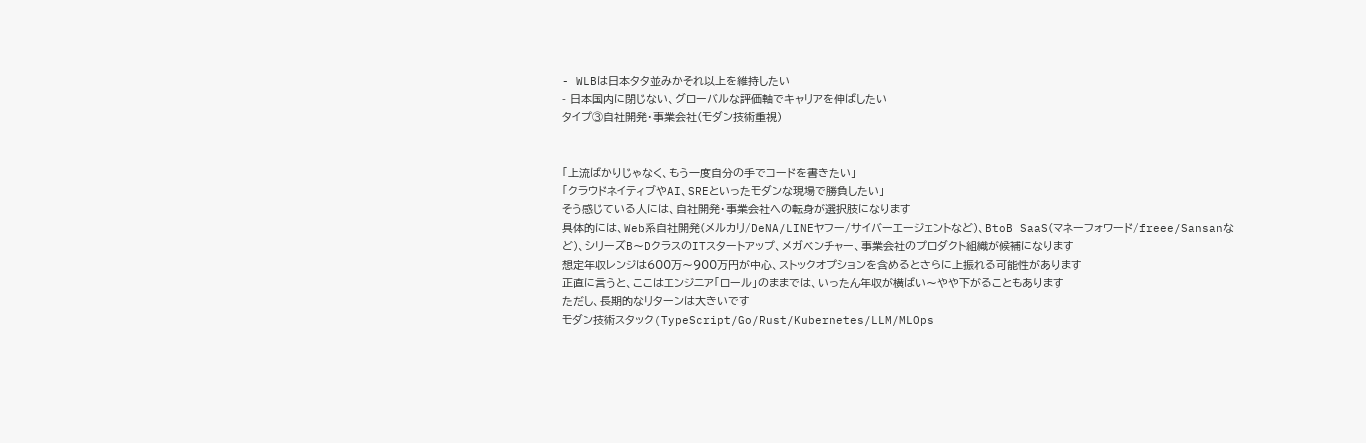- WLBは日本タタ並みかそれ以上を維持したい
- 日本国内に閉じない、グローバルな評価軸でキャリアを伸ばしたい
タイプ③自社開発・事業会社(モダン技術重視)


「上流ばかりじゃなく、もう一度自分の手でコードを書きたい」
「クラウドネイティブやAI、SREといったモダンな現場で勝負したい」
そう感じている人には、自社開発・事業会社への転身が選択肢になります
具体的には、Web系自社開発(メルカリ/DeNA/LINEヤフー/サイバーエージェントなど)、BtoB SaaS(マネーフォワード/freee/Sansanなど)、シリーズB〜DクラスのITスタートアップ、メガベンチャー、事業会社のプロダクト組織が候補になります
想定年収レンジは600万〜900万円が中心、ストックオプションを含めるとさらに上振れる可能性があります
正直に言うと、ここはエンジニア「ロール」のままでは、いったん年収が横ばい〜やや下がることもあります
ただし、長期的なリターンは大きいです
モダン技術スタック(TypeScript/Go/Rust/Kubernetes/LLM/MLOps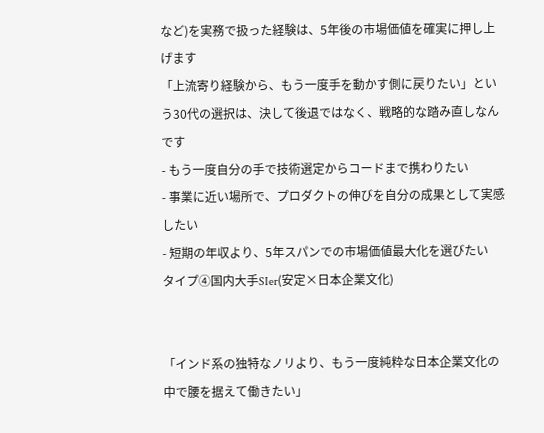など)を実務で扱った経験は、5年後の市場価値を確実に押し上げます
「上流寄り経験から、もう一度手を動かす側に戻りたい」という30代の選択は、決して後退ではなく、戦略的な踏み直しなんです
- もう一度自分の手で技術選定からコードまで携わりたい
- 事業に近い場所で、プロダクトの伸びを自分の成果として実感したい
- 短期の年収より、5年スパンでの市場価値最大化を選びたい
タイプ④国内大手SIer(安定×日本企業文化)


「インド系の独特なノリより、もう一度純粋な日本企業文化の中で腰を据えて働きたい」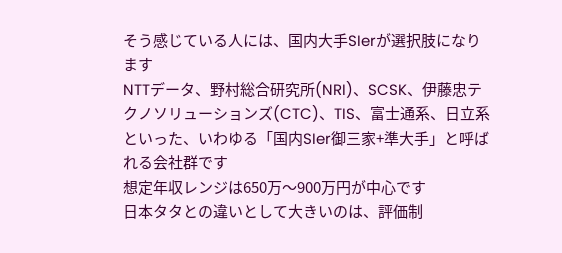そう感じている人には、国内大手SIerが選択肢になります
NTTデータ、野村総合研究所(NRI)、SCSK、伊藤忠テクノソリューションズ(CTC)、TIS、富士通系、日立系といった、いわゆる「国内SIer御三家+準大手」と呼ばれる会社群です
想定年収レンジは650万〜900万円が中心です
日本タタとの違いとして大きいのは、評価制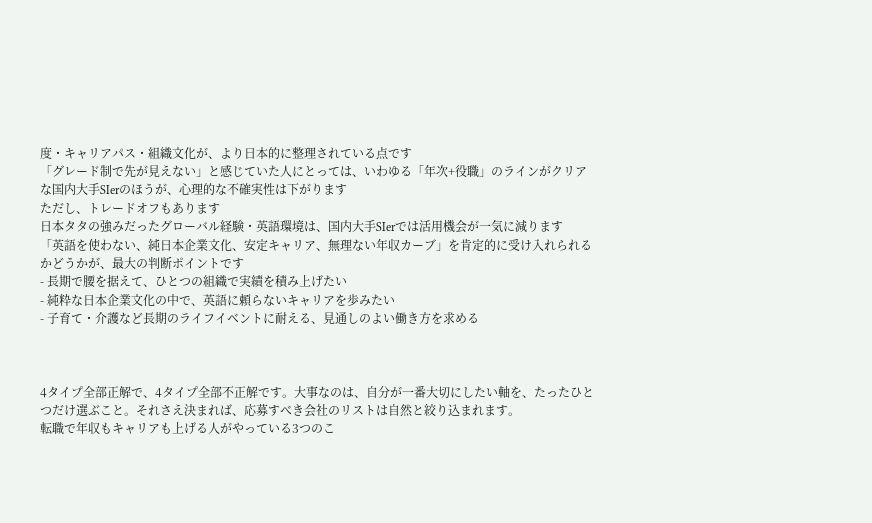度・キャリアパス・組織文化が、より日本的に整理されている点です
「グレード制で先が見えない」と感じていた人にとっては、いわゆる「年次+役職」のラインがクリアな国内大手SIerのほうが、心理的な不確実性は下がります
ただし、トレードオフもあります
日本タタの強みだったグローバル経験・英語環境は、国内大手SIerでは活用機会が一気に減ります
「英語を使わない、純日本企業文化、安定キャリア、無理ない年収カーブ」を肯定的に受け入れられるかどうかが、最大の判断ポイントです
- 長期で腰を据えて、ひとつの組織で実績を積み上げたい
- 純粋な日本企業文化の中で、英語に頼らないキャリアを歩みたい
- 子育て・介護など長期のライフイベントに耐える、見通しのよい働き方を求める



4タイプ全部正解で、4タイプ全部不正解です。大事なのは、自分が一番大切にしたい軸を、たったひとつだけ選ぶこと。それさえ決まれば、応募すべき会社のリストは自然と絞り込まれます。
転職で年収もキャリアも上げる人がやっている3つのこ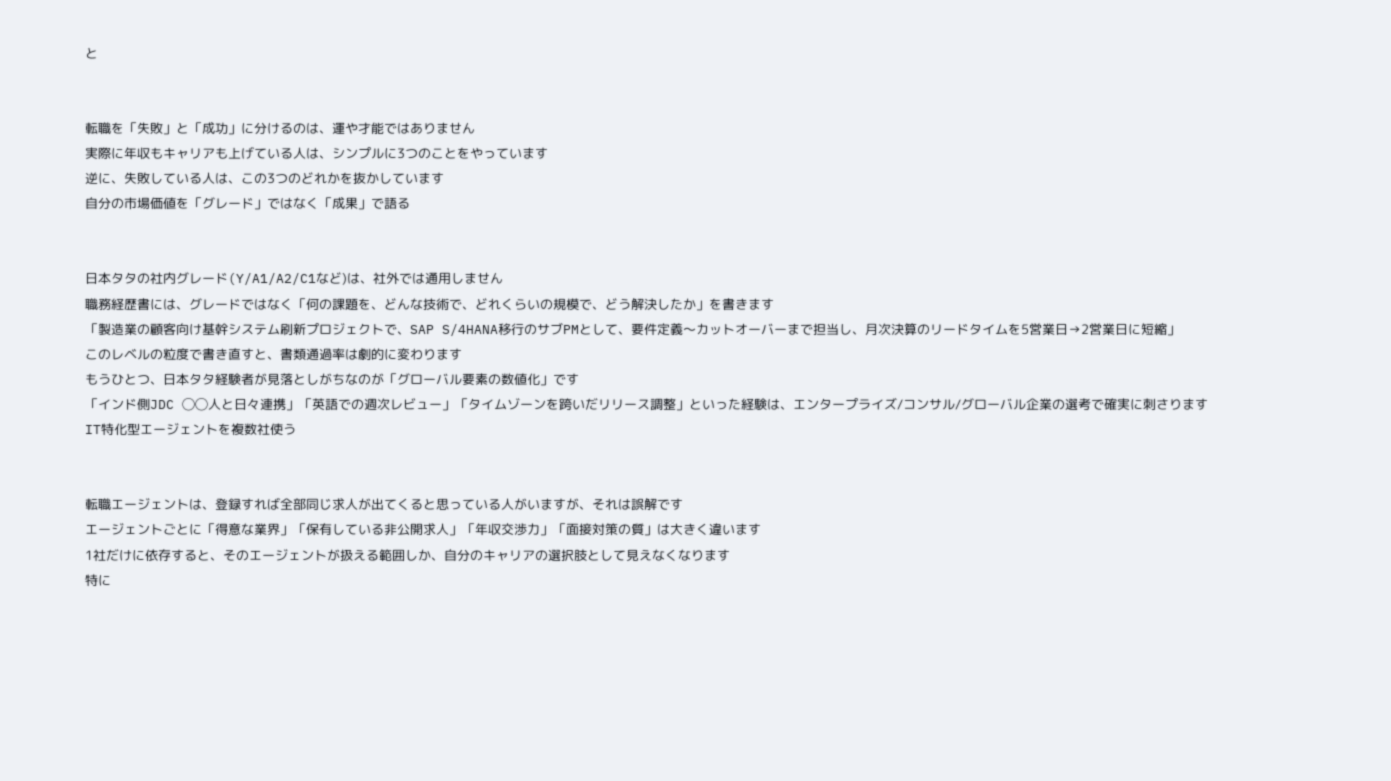と


転職を「失敗」と「成功」に分けるのは、運や才能ではありません
実際に年収もキャリアも上げている人は、シンプルに3つのことをやっています
逆に、失敗している人は、この3つのどれかを抜かしています
自分の市場価値を「グレード」ではなく「成果」で語る


日本タタの社内グレード(Y/A1/A2/C1など)は、社外では通用しません
職務経歴書には、グレードではなく「何の課題を、どんな技術で、どれくらいの規模で、どう解決したか」を書きます
「製造業の顧客向け基幹システム刷新プロジェクトで、SAP S/4HANA移行のサブPMとして、要件定義〜カットオーバーまで担当し、月次決算のリードタイムを5営業日→2営業日に短縮」
このレベルの粒度で書き直すと、書類通過率は劇的に変わります
もうひとつ、日本タタ経験者が見落としがちなのが「グローバル要素の数値化」です
「インド側JDC ◯◯人と日々連携」「英語での週次レビュー」「タイムゾーンを跨いだリリース調整」といった経験は、エンタープライズ/コンサル/グローバル企業の選考で確実に刺さります
IT特化型エージェントを複数社使う


転職エージェントは、登録すれば全部同じ求人が出てくると思っている人がいますが、それは誤解です
エージェントごとに「得意な業界」「保有している非公開求人」「年収交渉力」「面接対策の質」は大きく違います
1社だけに依存すると、そのエージェントが扱える範囲しか、自分のキャリアの選択肢として見えなくなります
特に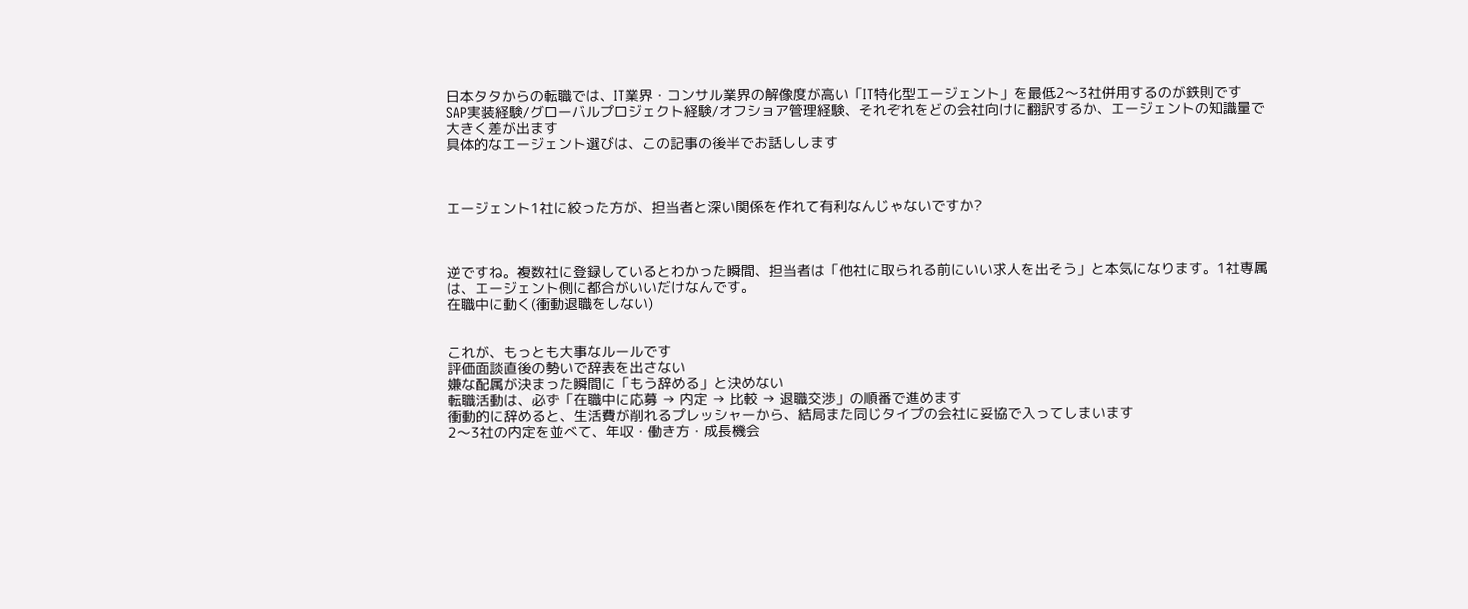日本タタからの転職では、IT業界・コンサル業界の解像度が高い「IT特化型エージェント」を最低2〜3社併用するのが鉄則です
SAP実装経験/グローバルプロジェクト経験/オフショア管理経験、それぞれをどの会社向けに翻訳するか、エージェントの知識量で大きく差が出ます
具体的なエージェント選びは、この記事の後半でお話しします



エージェント1社に絞った方が、担当者と深い関係を作れて有利なんじゃないですか?



逆ですね。複数社に登録しているとわかった瞬間、担当者は「他社に取られる前にいい求人を出そう」と本気になります。1社専属は、エージェント側に都合がいいだけなんです。
在職中に動く(衝動退職をしない)


これが、もっとも大事なルールです
評価面談直後の勢いで辞表を出さない
嫌な配属が決まった瞬間に「もう辞める」と決めない
転職活動は、必ず「在職中に応募 → 内定 → 比較 → 退職交渉」の順番で進めます
衝動的に辞めると、生活費が削れるプレッシャーから、結局また同じタイプの会社に妥協で入ってしまいます
2〜3社の内定を並べて、年収・働き方・成長機会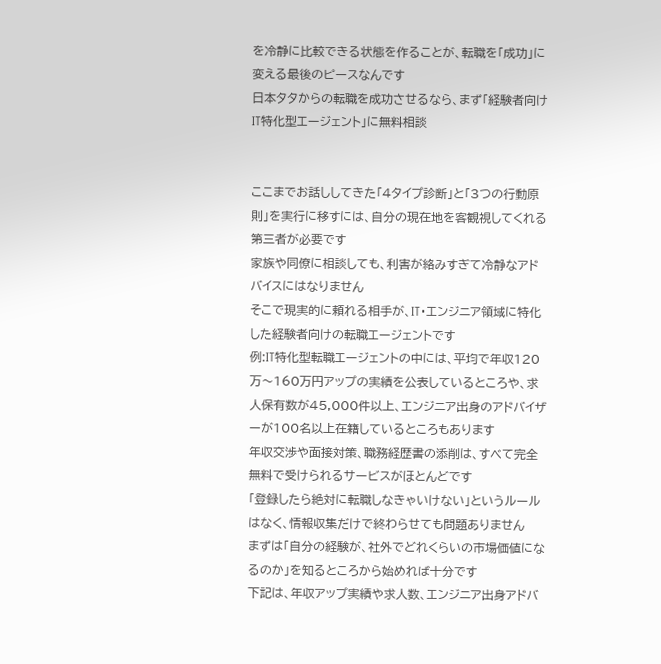を冷静に比較できる状態を作ることが、転職を「成功」に変える最後のピースなんです
日本タタからの転職を成功させるなら、まず「経験者向けIT特化型エージェント」に無料相談


ここまでお話ししてきた「4タイプ診断」と「3つの行動原則」を実行に移すには、自分の現在地を客観視してくれる第三者が必要です
家族や同僚に相談しても、利害が絡みすぎて冷静なアドバイスにはなりません
そこで現実的に頼れる相手が、IT・エンジニア領域に特化した経験者向けの転職エージェントです
例:IT特化型転職エージェントの中には、平均で年収120万〜160万円アップの実績を公表しているところや、求人保有数が45,000件以上、エンジニア出身のアドバイザーが100名以上在籍しているところもあります
年収交渉や面接対策、職務経歴書の添削は、すべて完全無料で受けられるサービスがほとんどです
「登録したら絶対に転職しなきゃいけない」というルールはなく、情報収集だけで終わらせても問題ありません
まずは「自分の経験が、社外でどれくらいの市場価値になるのか」を知るところから始めれば十分です
下記は、年収アップ実績や求人数、エンジニア出身アドバ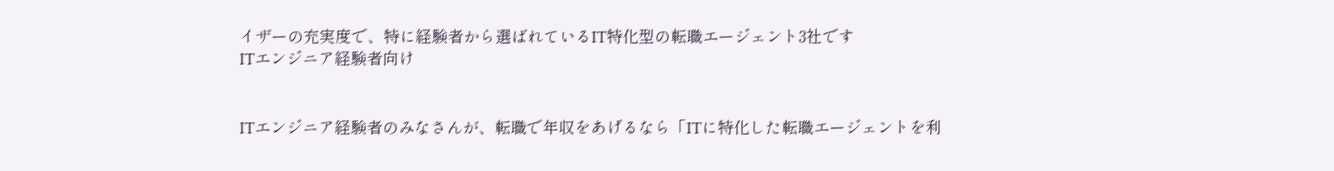イザーの充実度で、特に経験者から選ばれているIT特化型の転職エージェント3社です
ITエンジニア経験者向け


ITエンジニア経験者のみなさんが、転職で年収をあげるなら「ITに特化した転職エージェントを利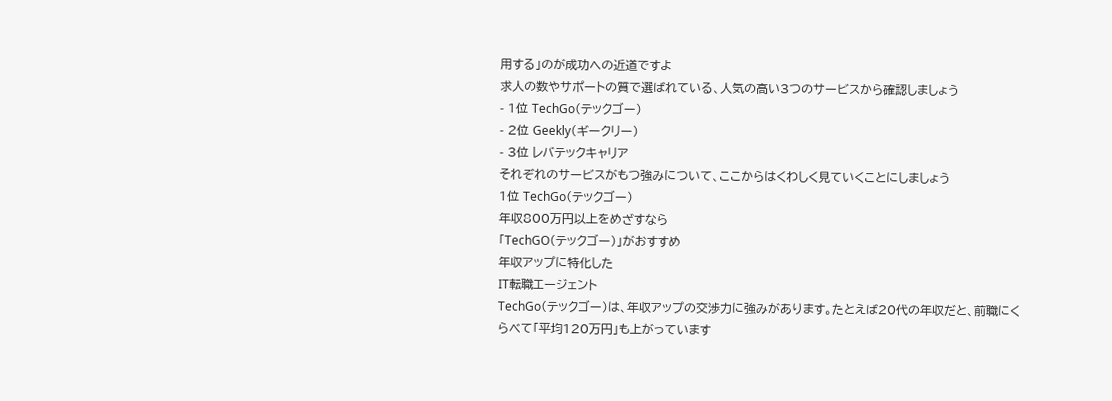用する」のが成功への近道ですよ
求人の数やサポートの質で選ばれている、人気の高い3つのサービスから確認しましょう
- 1位 TechGo(テックゴー)
- 2位 Geekly(ギークリー)
- 3位 レバテックキャリア
それぞれのサービスがもつ強みについて、ここからはくわしく見ていくことにしましょう
1位 TechGo(テックゴー)
年収800万円以上をめざすなら
「TechGO(テックゴー)」がおすすめ
年収アップに特化した
IT転職エージェント
TechGo(テックゴー)は、年収アップの交渉力に強みがあります。たとえば20代の年収だと、前職にくらべて「平均120万円」も上がっています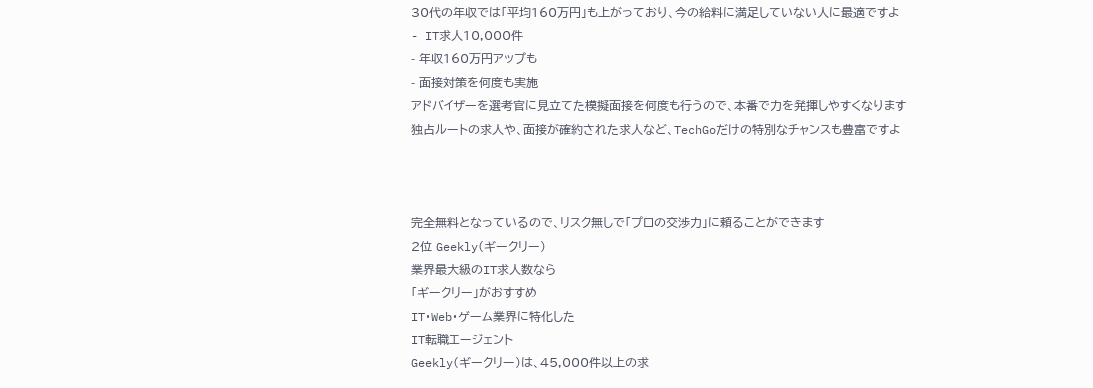30代の年収では「平均160万円」も上がっており、今の給料に満足していない人に最適ですよ
- IT求人10,000件
- 年収160万円アップも
- 面接対策を何度も実施
アドバイザーを選考官に見立てた模擬面接を何度も行うので、本番で力を発揮しやすくなります
独占ルートの求人や、面接が確約された求人など、TechGoだけの特別なチャンスも豊富ですよ



完全無料となっているので、リスク無しで「プロの交渉力」に頼ることができます
2位 Geekly(ギークリー)
業界最大級のIT求人数なら
「ギークリー」がおすすめ
IT・Web・ゲーム業界に特化した
IT転職エージェント
Geekly(ギークリー)は、45,000件以上の求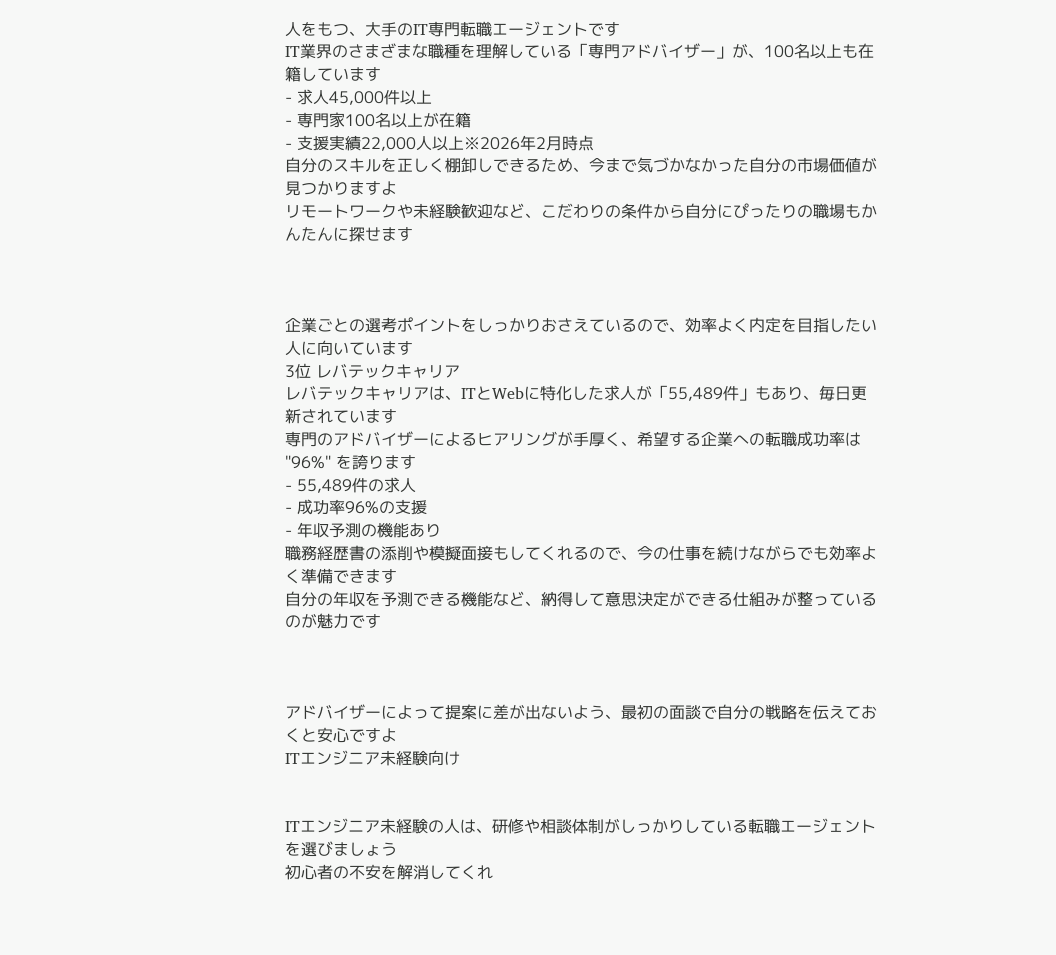人をもつ、大手のIT専門転職エージェントです
IT業界のさまざまな職種を理解している「専門アドバイザー」が、100名以上も在籍しています
- 求人45,000件以上
- 専門家100名以上が在籍
- 支援実績22,000人以上※2026年2月時点
自分のスキルを正しく棚卸しできるため、今まで気づかなかった自分の市場価値が見つかりますよ
リモートワークや未経験歓迎など、こだわりの条件から自分にぴったりの職場もかんたんに探せます



企業ごとの選考ポイントをしっかりおさえているので、効率よく内定を目指したい人に向いています
3位 レバテックキャリア
レバテックキャリアは、ITとWebに特化した求人が「55,489件」もあり、毎日更新されています
専門のアドバイザーによるヒアリングが手厚く、希望する企業への転職成功率は "96%" を誇ります
- 55,489件の求人
- 成功率96%の支援
- 年収予測の機能あり
職務経歴書の添削や模擬面接もしてくれるので、今の仕事を続けながらでも効率よく準備できます
自分の年収を予測できる機能など、納得して意思決定ができる仕組みが整っているのが魅力です



アドバイザーによって提案に差が出ないよう、最初の面談で自分の戦略を伝えておくと安心ですよ
ITエンジニア未経験向け


ITエンジニア未経験の人は、研修や相談体制がしっかりしている転職エージェントを選びましょう
初心者の不安を解消してくれ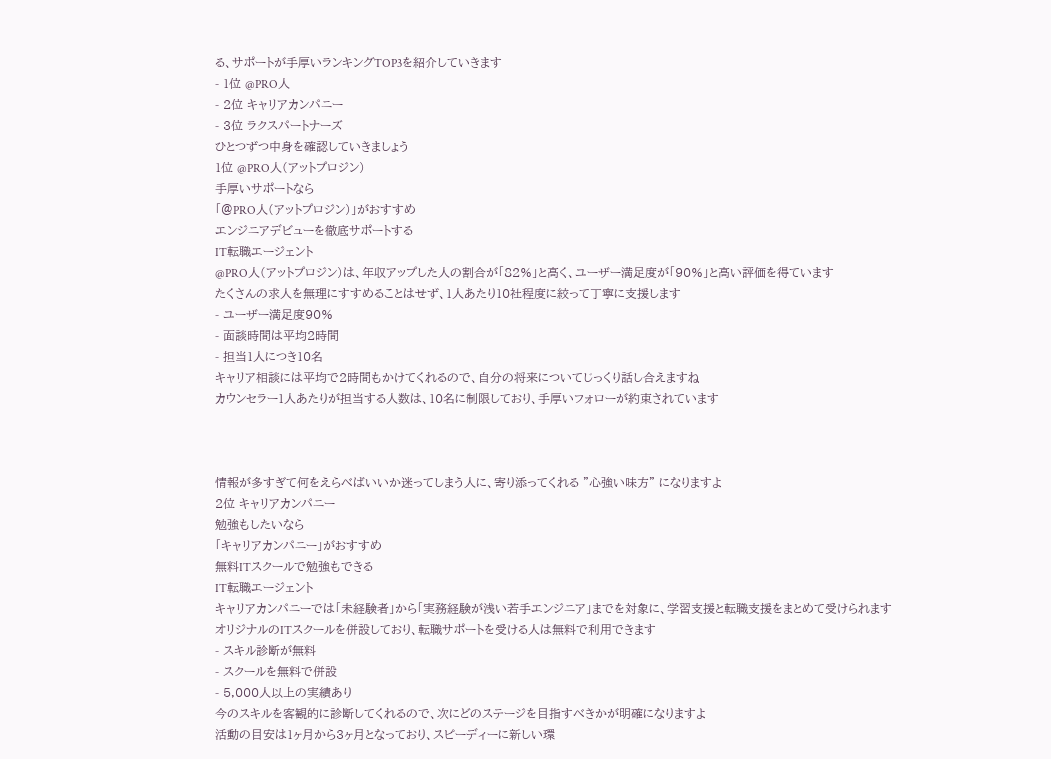る、サポートが手厚いランキングTOP3を紹介していきます
- 1位 @PRO人
- 2位 キャリアカンパニー
- 3位 ラクスパートナーズ
ひとつずつ中身を確認していきましょう
1位 @PRO人(アットプロジン)
手厚いサポートなら
「@PRO人(アットプロジン)」がおすすめ
エンジニアデビューを徹底サポートする
IT転職エージェント
@PRO人(アットプロジン)は、年収アップした人の割合が「82%」と高く、ユーザー満足度が「90%」と高い評価を得ています
たくさんの求人を無理にすすめることはせず、1人あたり10社程度に絞って丁寧に支援します
- ユーザー満足度90%
- 面談時間は平均2時間
- 担当1人につき10名
キャリア相談には平均で2時間もかけてくれるので、自分の将来についてじっくり話し合えますね
カウンセラー1人あたりが担当する人数は、10名に制限しており、手厚いフォローが約束されています



情報が多すぎて何をえらべばいいか迷ってしまう人に、寄り添ってくれる "心強い味方" になりますよ
2位 キャリアカンパニー
勉強もしたいなら
「キャリアカンパニー」がおすすめ
無料ITスクールで勉強もできる
IT転職エージェント
キャリアカンパニーでは「未経験者」から「実務経験が浅い若手エンジニア」までを対象に、学習支援と転職支援をまとめて受けられます
オリジナルのITスクールを併設しており、転職サポートを受ける人は無料で利用できます
- スキル診断が無料
- スクールを無料で併設
- 5,000人以上の実績あり
今のスキルを客観的に診断してくれるので、次にどのステージを目指すべきかが明確になりますよ
活動の目安は1ヶ月から3ヶ月となっており、スピーディーに新しい環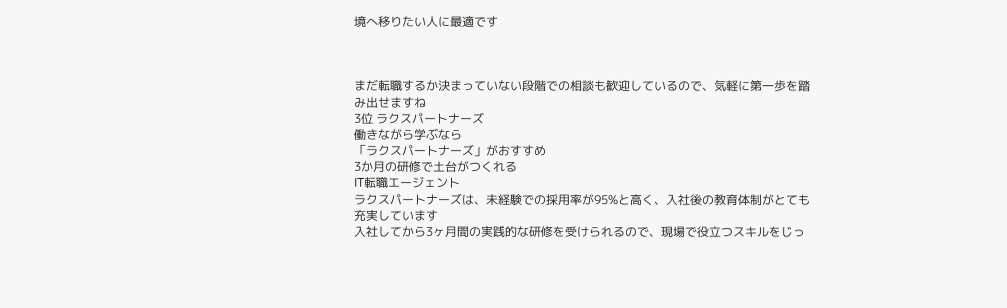境へ移りたい人に最適です



まだ転職するか決まっていない段階での相談も歓迎しているので、気軽に第一歩を踏み出せますね
3位 ラクスパートナーズ
働きながら学ぶなら
「ラクスパートナーズ」がおすすめ
3か月の研修で土台がつくれる
IT転職エージェント
ラクスパートナーズは、未経験での採用率が95%と高く、入社後の教育体制がとても充実しています
入社してから3ヶ月間の実践的な研修を受けられるので、現場で役立つスキルをじっ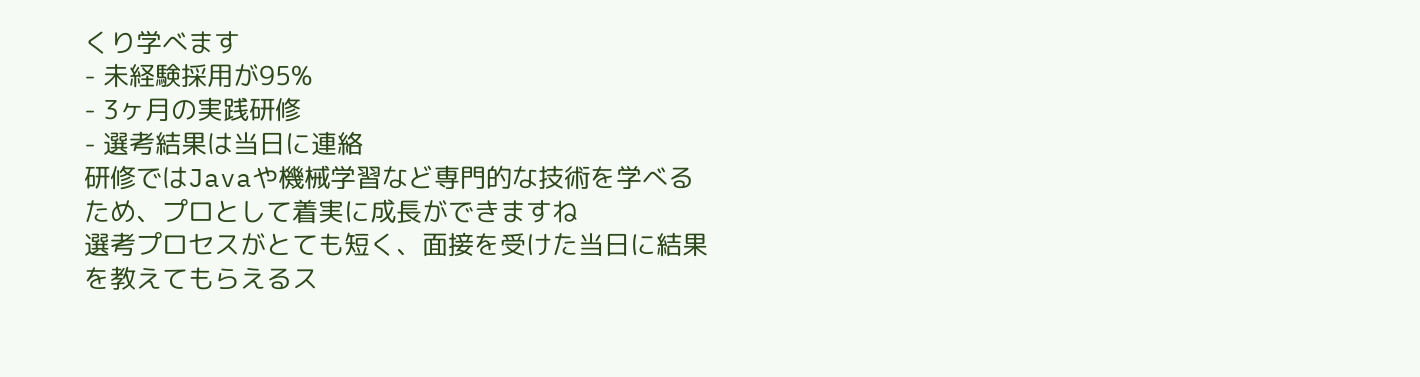くり学べます
- 未経験採用が95%
- 3ヶ月の実践研修
- 選考結果は当日に連絡
研修ではJavaや機械学習など専門的な技術を学べるため、プロとして着実に成長ができますね
選考プロセスがとても短く、面接を受けた当日に結果を教えてもらえるス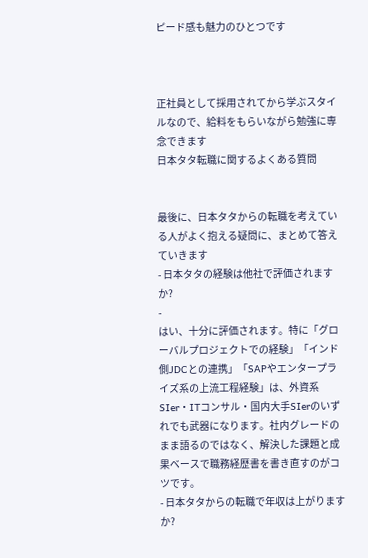ピード感も魅力のひとつです



正社員として採用されてから学ぶスタイルなので、給料をもらいながら勉強に専念できます
日本タタ転職に関するよくある質問


最後に、日本タタからの転職を考えている人がよく抱える疑問に、まとめて答えていきます
- 日本タタの経験は他社で評価されますか?
-
はい、十分に評価されます。特に「グローバルプロジェクトでの経験」「インド側JDCとの連携」「SAPやエンタープライズ系の上流工程経験」は、外資系SIer・ITコンサル・国内大手SIerのいずれでも武器になります。社内グレードのまま語るのではなく、解決した課題と成果ベースで職務経歴書を書き直すのがコツです。
- 日本タタからの転職で年収は上がりますか?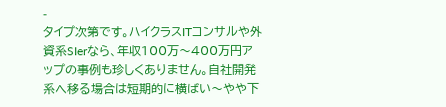-
タイプ次第です。ハイクラスITコンサルや外資系SIerなら、年収100万〜400万円アップの事例も珍しくありません。自社開発系へ移る場合は短期的に横ばい〜やや下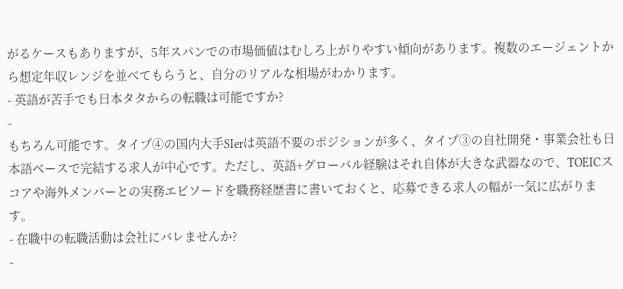がるケースもありますが、5年スパンでの市場価値はむしろ上がりやすい傾向があります。複数のエージェントから想定年収レンジを並べてもらうと、自分のリアルな相場がわかります。
- 英語が苦手でも日本タタからの転職は可能ですか?
-
もちろん可能です。タイプ④の国内大手SIerは英語不要のポジションが多く、タイプ③の自社開発・事業会社も日本語ベースで完結する求人が中心です。ただし、英語+グローバル経験はそれ自体が大きな武器なので、TOEICスコアや海外メンバーとの実務エピソードを職務経歴書に書いておくと、応募できる求人の幅が一気に広がります。
- 在職中の転職活動は会社にバレませんか?
-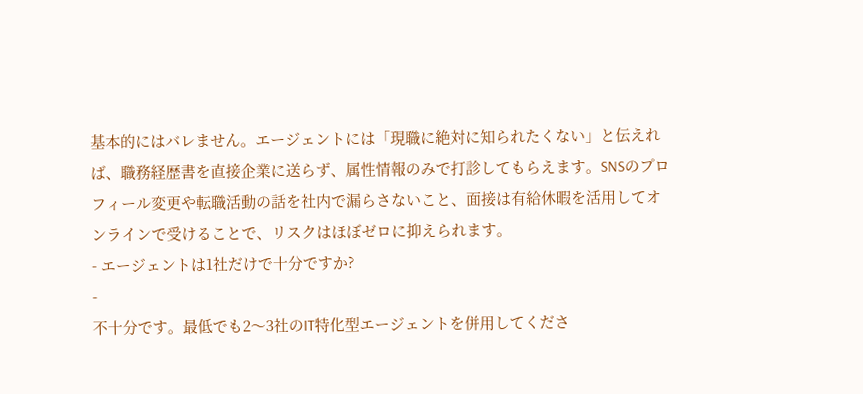基本的にはバレません。エージェントには「現職に絶対に知られたくない」と伝えれば、職務経歴書を直接企業に送らず、属性情報のみで打診してもらえます。SNSのプロフィール変更や転職活動の話を社内で漏らさないこと、面接は有給休暇を活用してオンラインで受けることで、リスクはほぼゼロに抑えられます。
- エージェントは1社だけで十分ですか?
-
不十分です。最低でも2〜3社のIT特化型エージェントを併用してくださ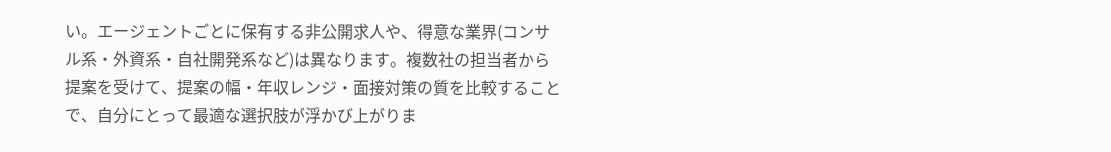い。エージェントごとに保有する非公開求人や、得意な業界(コンサル系・外資系・自社開発系など)は異なります。複数社の担当者から提案を受けて、提案の幅・年収レンジ・面接対策の質を比較することで、自分にとって最適な選択肢が浮かび上がりま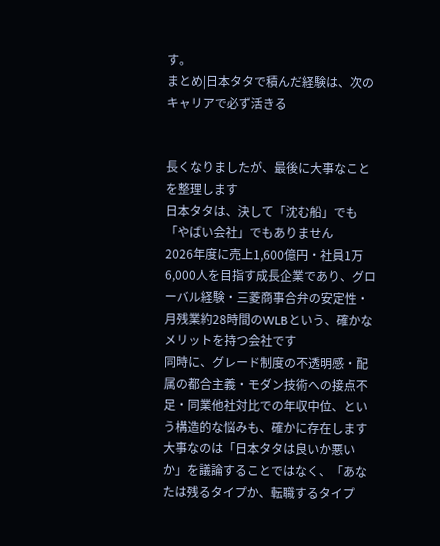す。
まとめ|日本タタで積んだ経験は、次のキャリアで必ず活きる


長くなりましたが、最後に大事なことを整理します
日本タタは、決して「沈む船」でも「やばい会社」でもありません
2026年度に売上1,600億円・社員1万6,000人を目指す成長企業であり、グローバル経験・三菱商事合弁の安定性・月残業約28時間のWLBという、確かなメリットを持つ会社です
同時に、グレード制度の不透明感・配属の都合主義・モダン技術への接点不足・同業他社対比での年収中位、という構造的な悩みも、確かに存在します
大事なのは「日本タタは良いか悪いか」を議論することではなく、「あなたは残るタイプか、転職するタイプ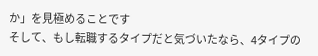か」を見極めることです
そして、もし転職するタイプだと気づいたなら、4タイプの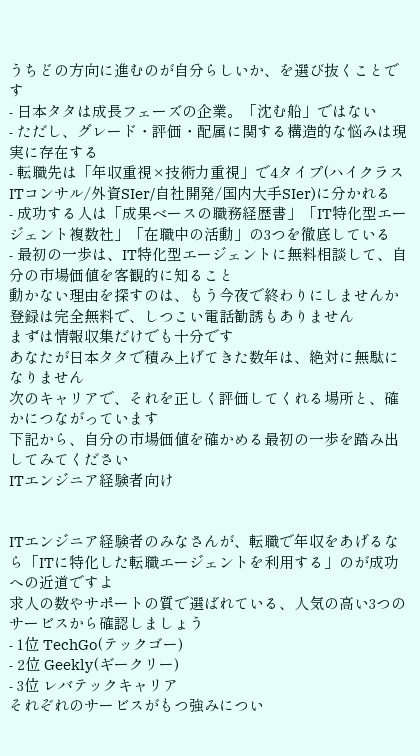うちどの方向に進むのが自分らしいか、を選び抜くことです
- 日本タタは成長フェーズの企業。「沈む船」ではない
- ただし、グレード・評価・配属に関する構造的な悩みは現実に存在する
- 転職先は「年収重視×技術力重視」で4タイプ(ハイクラスITコンサル/外資SIer/自社開発/国内大手SIer)に分かれる
- 成功する人は「成果ベースの職務経歴書」「IT特化型エージェント複数社」「在職中の活動」の3つを徹底している
- 最初の一歩は、IT特化型エージェントに無料相談して、自分の市場価値を客観的に知ること
動かない理由を探すのは、もう今夜で終わりにしませんか
登録は完全無料で、しつこい電話勧誘もありません
まずは情報収集だけでも十分です
あなたが日本タタで積み上げてきた数年は、絶対に無駄になりません
次のキャリアで、それを正しく評価してくれる場所と、確かにつながっています
下記から、自分の市場価値を確かめる最初の一歩を踏み出してみてください
ITエンジニア経験者向け


ITエンジニア経験者のみなさんが、転職で年収をあげるなら「ITに特化した転職エージェントを利用する」のが成功への近道ですよ
求人の数やサポートの質で選ばれている、人気の高い3つのサービスから確認しましょう
- 1位 TechGo(テックゴー)
- 2位 Geekly(ギークリー)
- 3位 レバテックキャリア
それぞれのサービスがもつ強みについ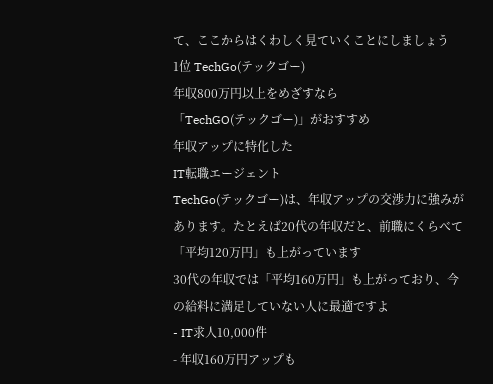て、ここからはくわしく見ていくことにしましょう
1位 TechGo(テックゴー)
年収800万円以上をめざすなら
「TechGO(テックゴー)」がおすすめ
年収アップに特化した
IT転職エージェント
TechGo(テックゴー)は、年収アップの交渉力に強みがあります。たとえば20代の年収だと、前職にくらべて「平均120万円」も上がっています
30代の年収では「平均160万円」も上がっており、今の給料に満足していない人に最適ですよ
- IT求人10,000件
- 年収160万円アップも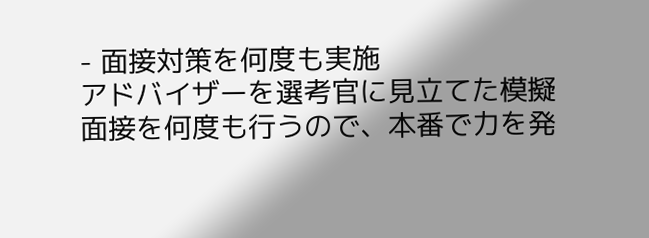- 面接対策を何度も実施
アドバイザーを選考官に見立てた模擬面接を何度も行うので、本番で力を発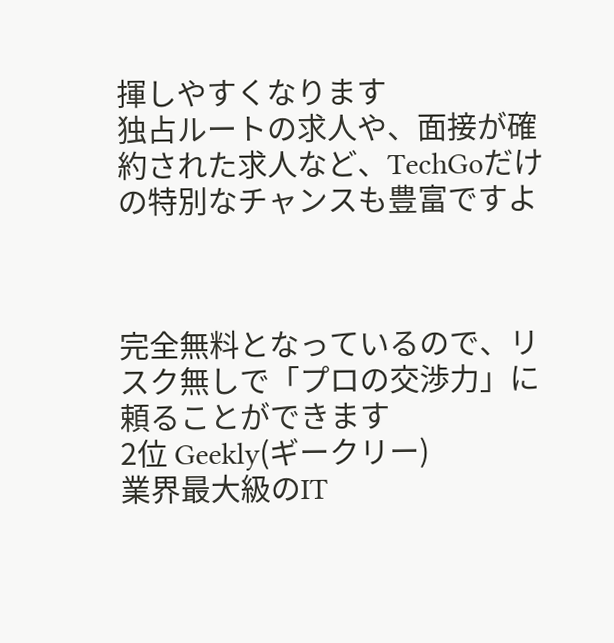揮しやすくなります
独占ルートの求人や、面接が確約された求人など、TechGoだけの特別なチャンスも豊富ですよ



完全無料となっているので、リスク無しで「プロの交渉力」に頼ることができます
2位 Geekly(ギークリー)
業界最大級のIT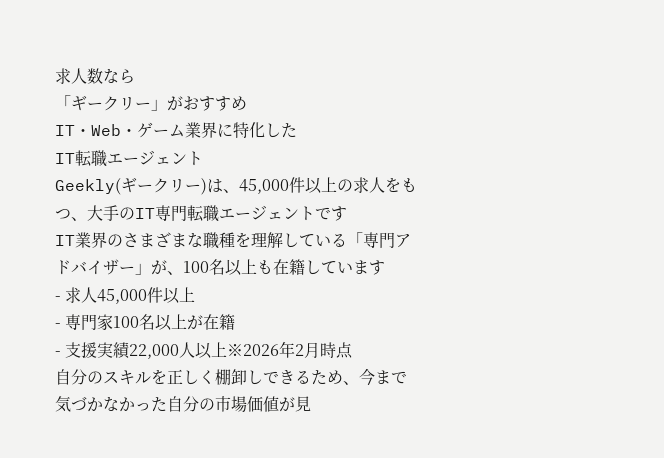求人数なら
「ギークリー」がおすすめ
IT・Web・ゲーム業界に特化した
IT転職エージェント
Geekly(ギークリー)は、45,000件以上の求人をもつ、大手のIT専門転職エージェントです
IT業界のさまざまな職種を理解している「専門アドバイザー」が、100名以上も在籍しています
- 求人45,000件以上
- 専門家100名以上が在籍
- 支援実績22,000人以上※2026年2月時点
自分のスキルを正しく棚卸しできるため、今まで気づかなかった自分の市場価値が見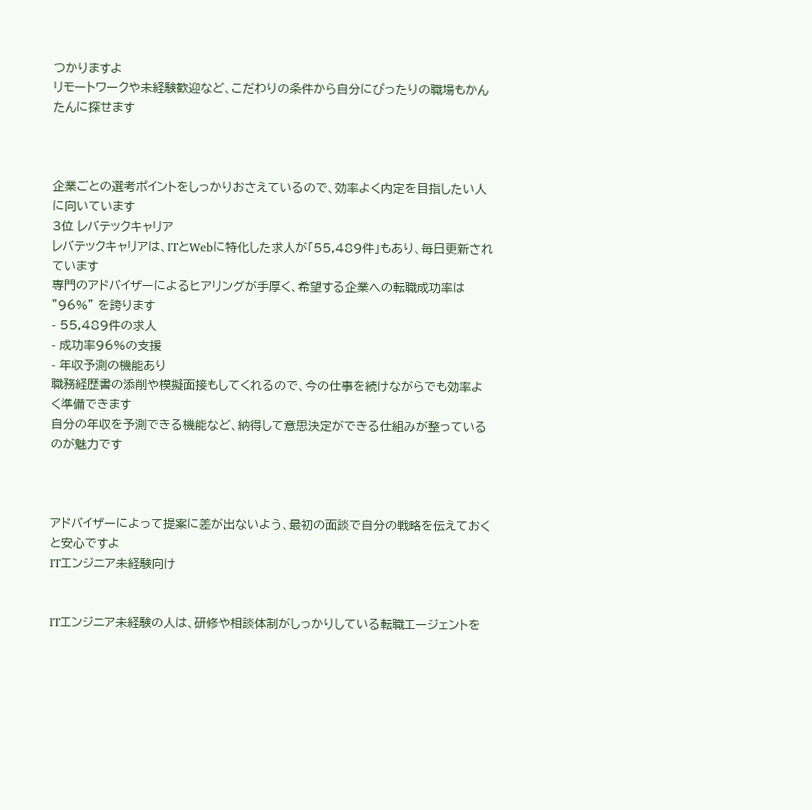つかりますよ
リモートワークや未経験歓迎など、こだわりの条件から自分にぴったりの職場もかんたんに探せます



企業ごとの選考ポイントをしっかりおさえているので、効率よく内定を目指したい人に向いています
3位 レバテックキャリア
レバテックキャリアは、ITとWebに特化した求人が「55,489件」もあり、毎日更新されています
専門のアドバイザーによるヒアリングが手厚く、希望する企業への転職成功率は "96%" を誇ります
- 55,489件の求人
- 成功率96%の支援
- 年収予測の機能あり
職務経歴書の添削や模擬面接もしてくれるので、今の仕事を続けながらでも効率よく準備できます
自分の年収を予測できる機能など、納得して意思決定ができる仕組みが整っているのが魅力です



アドバイザーによって提案に差が出ないよう、最初の面談で自分の戦略を伝えておくと安心ですよ
ITエンジニア未経験向け


ITエンジニア未経験の人は、研修や相談体制がしっかりしている転職エージェントを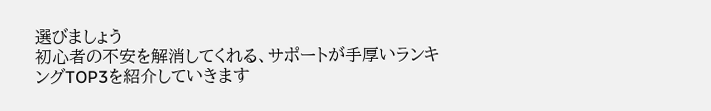選びましょう
初心者の不安を解消してくれる、サポートが手厚いランキングTOP3を紹介していきます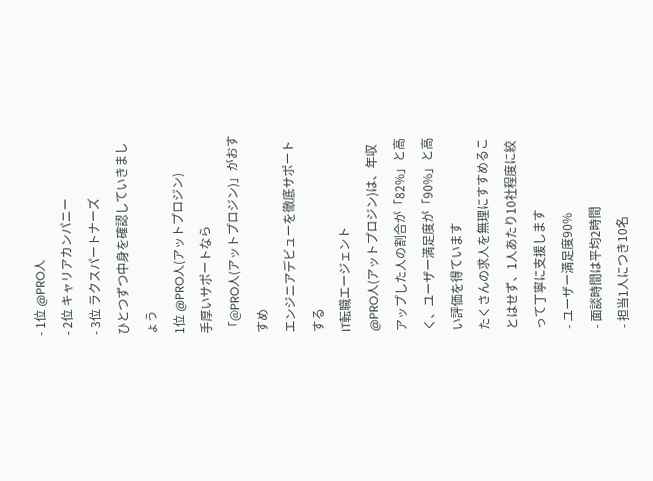- 1位 @PRO人
- 2位 キャリアカンパニー
- 3位 ラクスパートナーズ
ひとつずつ中身を確認していきましょう
1位 @PRO人(アットプロジン)
手厚いサポートなら
「@PRO人(アットプロジン)」がおすすめ
エンジニアデビューを徹底サポートする
IT転職エージェント
@PRO人(アットプロジン)は、年収アップした人の割合が「82%」と高く、ユーザー満足度が「90%」と高い評価を得ています
たくさんの求人を無理にすすめることはせず、1人あたり10社程度に絞って丁寧に支援します
- ユーザー満足度90%
- 面談時間は平均2時間
- 担当1人につき10名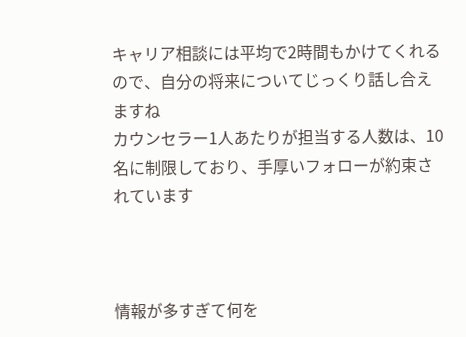キャリア相談には平均で2時間もかけてくれるので、自分の将来についてじっくり話し合えますね
カウンセラー1人あたりが担当する人数は、10名に制限しており、手厚いフォローが約束されています



情報が多すぎて何を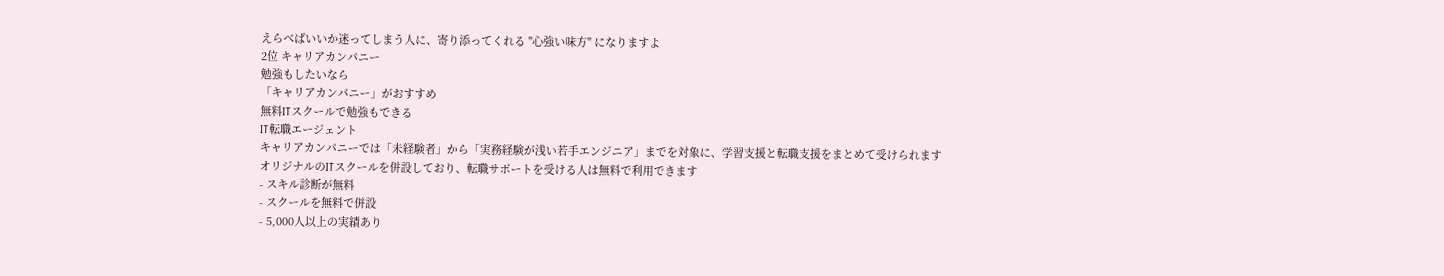えらべばいいか迷ってしまう人に、寄り添ってくれる "心強い味方" になりますよ
2位 キャリアカンパニー
勉強もしたいなら
「キャリアカンパニー」がおすすめ
無料ITスクールで勉強もできる
IT転職エージェント
キャリアカンパニーでは「未経験者」から「実務経験が浅い若手エンジニア」までを対象に、学習支援と転職支援をまとめて受けられます
オリジナルのITスクールを併設しており、転職サポートを受ける人は無料で利用できます
- スキル診断が無料
- スクールを無料で併設
- 5,000人以上の実績あり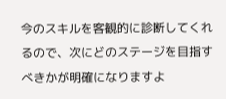今のスキルを客観的に診断してくれるので、次にどのステージを目指すべきかが明確になりますよ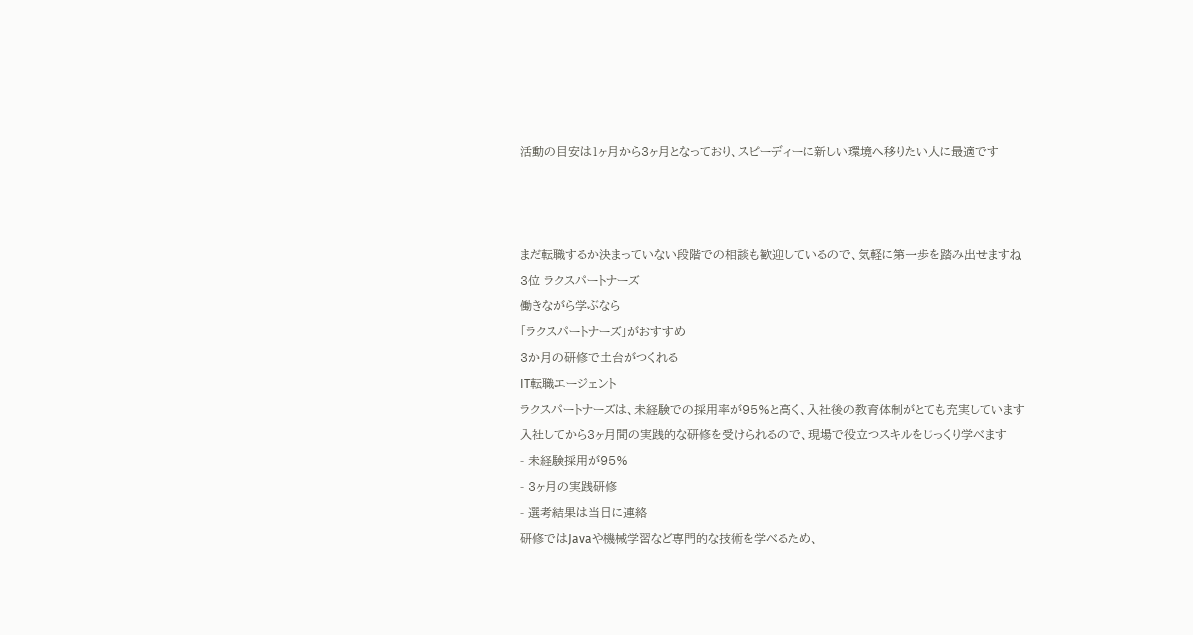活動の目安は1ヶ月から3ヶ月となっており、スピーディーに新しい環境へ移りたい人に最適です



まだ転職するか決まっていない段階での相談も歓迎しているので、気軽に第一歩を踏み出せますね
3位 ラクスパートナーズ
働きながら学ぶなら
「ラクスパートナーズ」がおすすめ
3か月の研修で土台がつくれる
IT転職エージェント
ラクスパートナーズは、未経験での採用率が95%と高く、入社後の教育体制がとても充実しています
入社してから3ヶ月間の実践的な研修を受けられるので、現場で役立つスキルをじっくり学べます
- 未経験採用が95%
- 3ヶ月の実践研修
- 選考結果は当日に連絡
研修ではJavaや機械学習など専門的な技術を学べるため、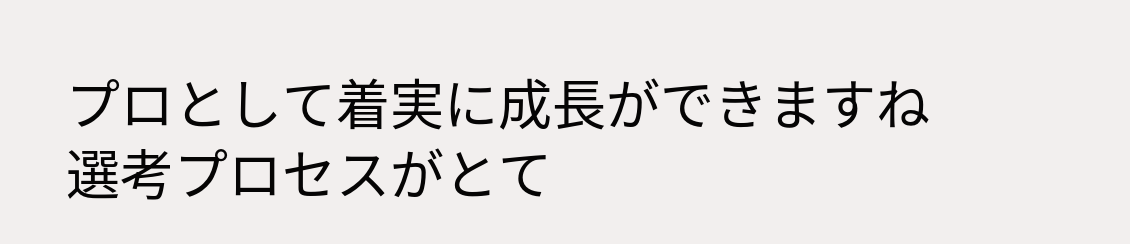プロとして着実に成長ができますね
選考プロセスがとて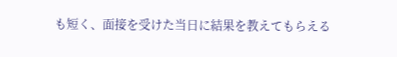も短く、面接を受けた当日に結果を教えてもらえる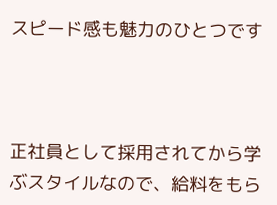スピード感も魅力のひとつです



正社員として採用されてから学ぶスタイルなので、給料をもら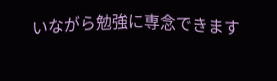いながら勉強に専念できます